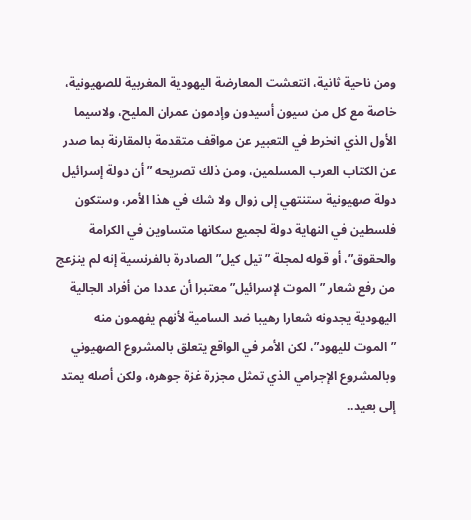ومن ناحية ثانية، انتعشت المعارضة اليهودية المغربية للصهيونية، خاصة مع كل من سيون أسيدون وإدمون عمران المليح، ولاسيما الأول الذي انخرط في التعبير عن مواقف متقدمة بالمقارنة بما صدر عن الكتاب العرب المسلمين، ومن ذلك تصريحه ”أن دولة إسرائيل دولة صهيونية ستنتهي إلى زوال ولا شك في هذا الأمر، وستكون فلسطين في النهاية دولة لجميع سكانها متساوين في الكرامة والحقوق”، أو قوله لمجلة ”تيل كيل” الصادرة بالفرنسية إنه لم ينزعج من رفع شعار ”الموت لإسرائيل” معتبرا أن عددا من أفراد الجالية اليهودية يجدونه شعارا رهيبا ضد السامية لأنهم يفهمون منه ”الموت لليهود”، لكن الأمر في الواقع يتعلق بالمشروع الصهيوني وبالمشروع الإجرامي الذي تمثل مجزرة غزة جوهره، ولكن أصله يمتد إلى بعيد..